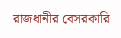রাজধানীর বেসরকারি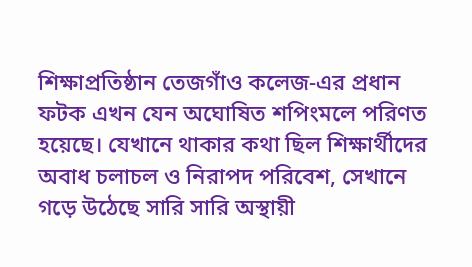শিক্ষাপ্রতিষ্ঠান তেজগাঁও কলেজ-এর প্রধান ফটক এখন যেন অঘোষিত শপিংমলে পরিণত হয়েছে। যেখানে থাকার কথা ছিল শিক্ষার্থীদের অবাধ চলাচল ও নিরাপদ পরিবেশ, সেখানে গড়ে উঠেছে সারি সারি অস্থায়ী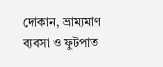দোকান, ভ্রাম্যমাণ ব্যবসা ও ফুটপাত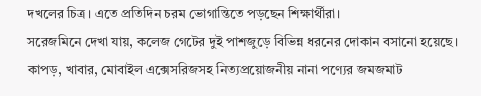দখলের চিত্র। এতে প্রতিদিন চরম ভোগান্তিতে পড়ছেন শিক্ষার্থীরা।
সরেজমিনে দেখা যায়, কলেজ গেটের দুই পাশজুড়ে বিভিন্ন ধরনের দোকান বসানো হয়েছে। কাপড়, খাবার, মোবাইল এক্সেসরিজসহ নিত্যপ্রয়োজনীয় নানা পণ্যের জমজমাট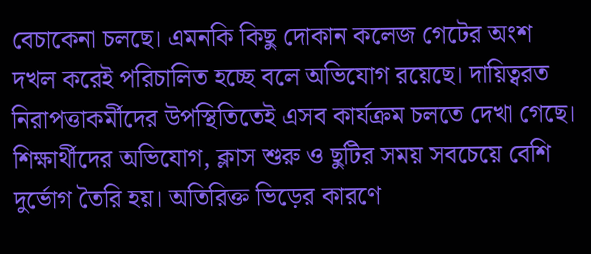বেচাকেনা চলছে। এমনকি কিছু দোকান কলেজ গেটের অংশ দখল করেই পরিচালিত হচ্ছে বলে অভিযোগ রয়েছে। দায়িত্বরত নিরাপত্তাকর্মীদের উপস্থিতিতেই এসব কার্যক্রম চলতে দেখা গেছে।
শিক্ষার্থীদের অভিযোগ, ক্লাস শুরু ও ছুটির সময় সবচেয়ে বেশি দুর্ভোগ তৈরি হয়। অতিরিক্ত ভিড়ের কারণে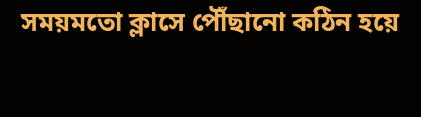সময়মতো ক্লাসে পৌঁছানো কঠিন হয়ে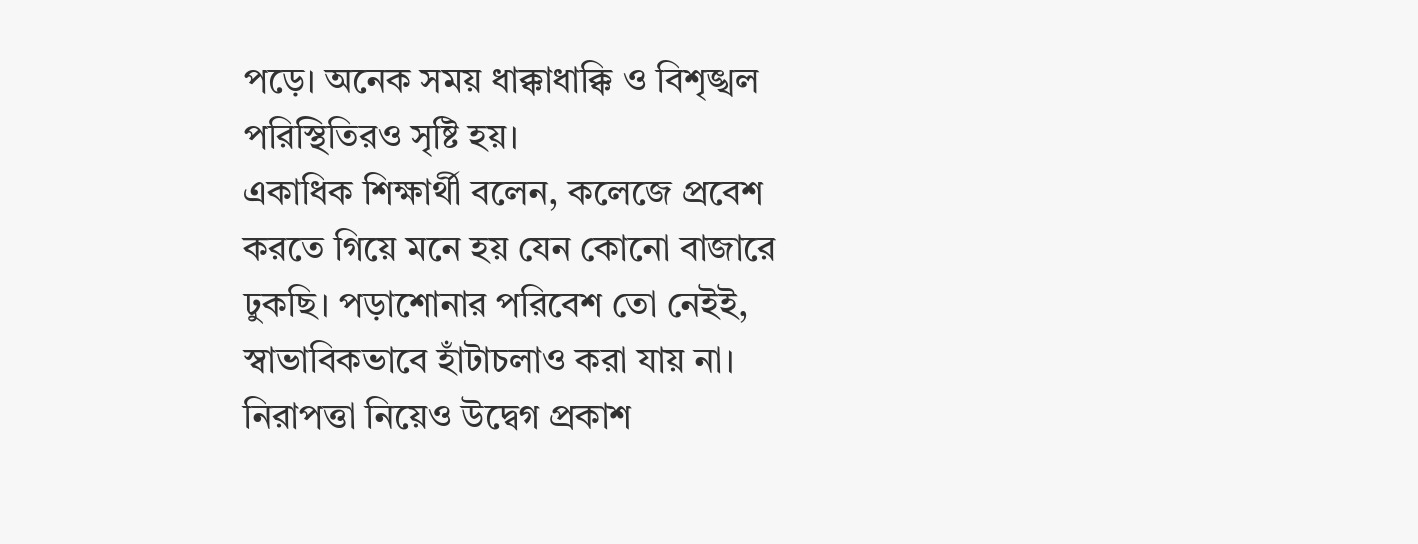পড়ে। অনেক সময় ধাক্কাধাক্কি ও বিশৃঙ্খল পরিস্থিতিরও সৃষ্টি হয়।
একাধিক শিক্ষার্থী বলেন, কলেজে প্রবেশ করতে গিয়ে মনে হয় যেন কোনো বাজারে ঢুকছি। পড়াশোনার পরিবেশ তো নেইই, স্বাভাবিকভাবে হাঁটাচলাও করা যায় না।
নিরাপত্তা নিয়েও উদ্বেগ প্রকাশ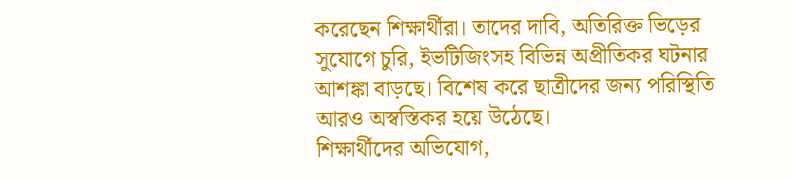করেছেন শিক্ষার্থীরা। তাদের দাবি, অতিরিক্ত ভিড়ের সুযোগে চুরি, ইভটিজিংসহ বিভিন্ন অপ্রীতিকর ঘটনার আশঙ্কা বাড়ছে। বিশেষ করে ছাত্রীদের জন্য পরিস্থিতি আরও অস্বস্তিকর হয়ে উঠেছে।
শিক্ষার্থীদের অভিযোগ,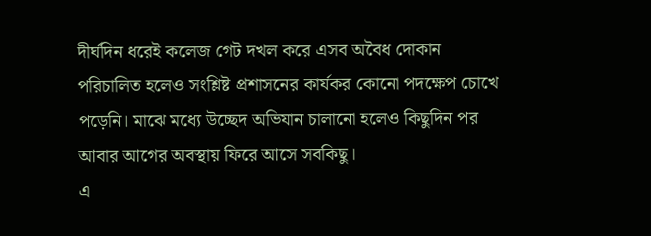দীর্ঘদিন ধরেই কলেজ গেট দখল করে এসব অবৈধ দোকান পরিচালিত হলেও সংশ্লিষ্ট প্রশাসনের কার্যকর কোনো পদক্ষেপ চোখে পড়েনি। মাঝে মধ্যে উচ্ছেদ অভিযান চালানো হলেও কিছুদিন পর আবার আগের অবস্থায় ফিরে আসে সবকিছু।
এ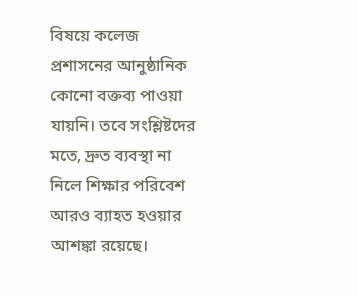বিষয়ে কলেজ প্রশাসনের আনুষ্ঠানিক কোনো বক্তব্য পাওয়া যায়নি। তবে সংশ্লিষ্টদের মতে, দ্রুত ব্যবস্থা না নিলে শিক্ষার পরিবেশ আরও ব্যাহত হওয়ার আশঙ্কা রয়েছে।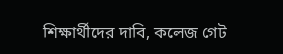শিক্ষার্থীদের দাবি, কলেজ গেট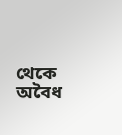থেকে অবৈধ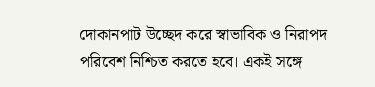দোকানপাট উচ্ছেদ করে স্বাভাবিক ও নিরাপদ পরিবেশ নিশ্চিত করতে হবে। একই সঙ্গে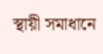স্থায়ী সমাধানে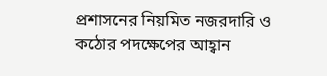প্রশাসনের নিয়মিত নজরদারি ও কঠোর পদক্ষেপের আহ্বান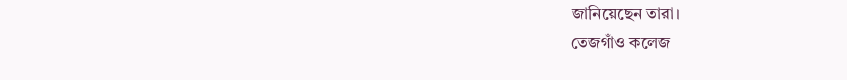জানিয়েছেন তারা।
তেজগাঁও কলেজ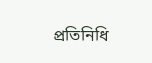প্রতিনিধি